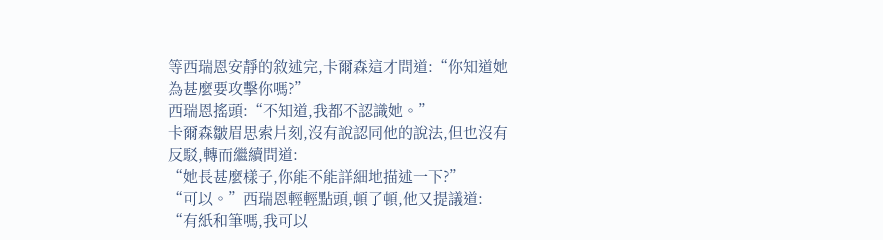等西瑞恩安靜的敘述完,卡爾森這才問道:“你知道她為甚麼要攻擊你嗎?”
西瑞恩搖頭:“不知道,我都不認識她。”
卡爾森皺眉思索片刻,沒有說認同他的說法,但也沒有反駁,轉而繼續問道:
“她長甚麼樣子,你能不能詳細地描述一下?”
“可以。”西瑞恩輕輕點頭,頓了頓,他又提議道:
“有紙和筆嗎,我可以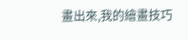畫出來,我的繪畫技巧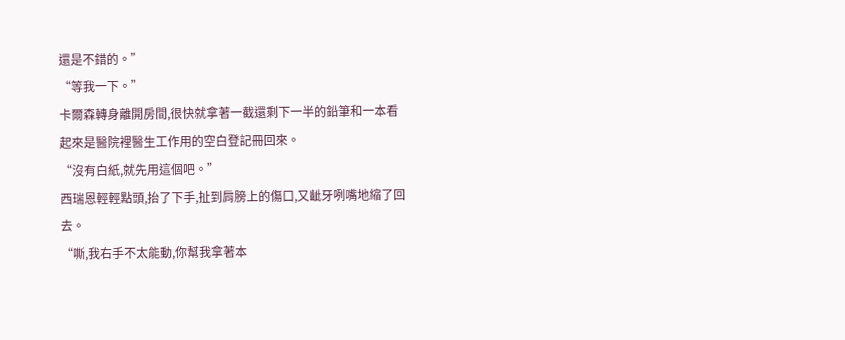還是不錯的。”
“等我一下。”
卡爾森轉身離開房間,很快就拿著一截還剩下一半的鉛筆和一本看起來是醫院裡醫生工作用的空白登記冊回來。
“沒有白紙,就先用這個吧。”
西瑞恩輕輕點頭,抬了下手,扯到肩膀上的傷口,又齜牙咧嘴地縮了回去。
“嘶,我右手不太能動,你幫我拿著本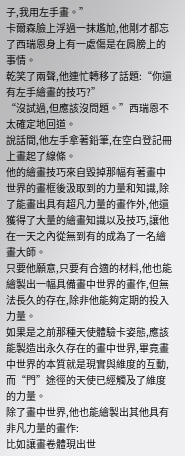子,我用左手畫。”
卡爾森臉上浮過一抹尷尬,他剛才都忘了西瑞恩身上有一處傷是在肩膀上的事情。
乾笑了兩聲,他連忙轉移了話題:“你還有左手繪畫的技巧?”
“沒試過,但應該沒問題。”西瑞恩不太確定地回道。
說話間,他左手拿著鉛筆,在空白登記冊上畫起了線條。
他的繪畫技巧來自毀掉那幅有著畫中世界的畫框後汲取到的力量和知識,除了能畫出具有超凡力量的畫作外,他還獲得了大量的繪畫知識以及技巧,讓他在一天之內從無到有的成為了一名繪畫大師。
只要他願意,只要有合適的材料,他也能繪製出一幅具備畫中世界的畫作,但無法長久的存在,除非他能夠定期的投入力量。
如果是之前那種天使體驗卡姿態,應該能製造出永久存在的畫中世界,畢竟畫中世界的本質就是現實與維度的互動,而“門”途徑的天使已經觸及了維度的力量。
除了畫中世界,他也能繪製出其他具有非凡力量的畫作:
比如讓畫卷體現出世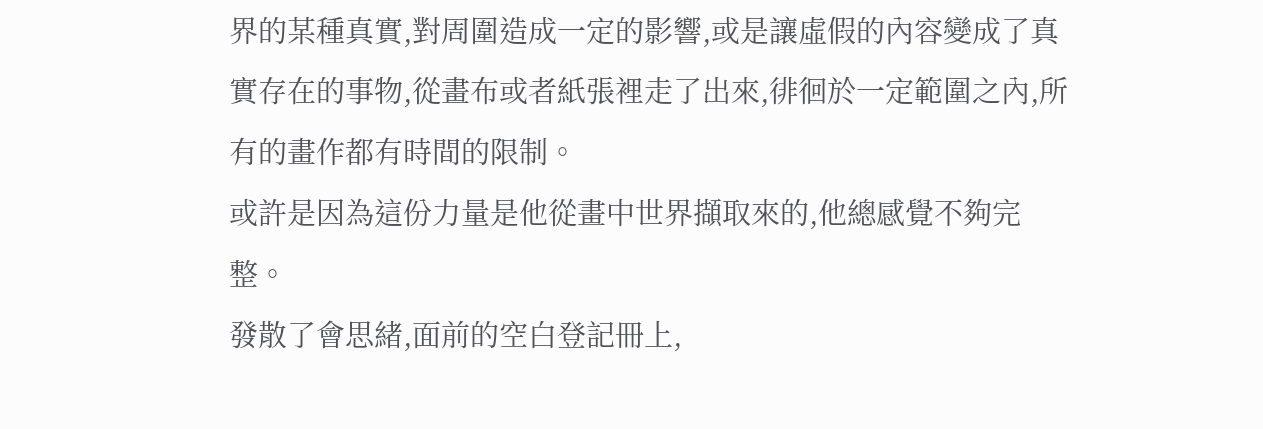界的某種真實,對周圍造成一定的影響,或是讓虛假的內容變成了真實存在的事物,從畫布或者紙張裡走了出來,徘徊於一定範圍之內,所有的畫作都有時間的限制。
或許是因為這份力量是他從畫中世界擷取來的,他總感覺不夠完整。
發散了會思緒,面前的空白登記冊上,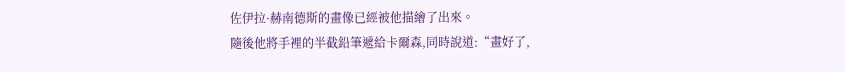佐伊拉·赫南德斯的畫像已經被他描繪了出來。
隨後他將手裡的半截鉛筆遞給卡爾森,同時說道:“畫好了,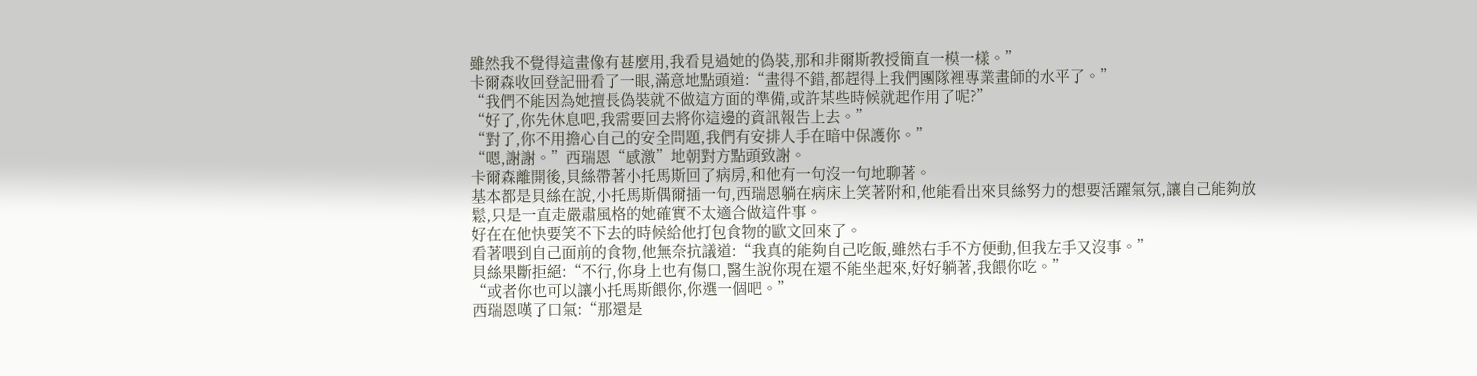雖然我不覺得這畫像有甚麼用,我看見過她的偽裝,那和非爾斯教授簡直一模一樣。”
卡爾森收回登記冊看了一眼,滿意地點頭道:“畫得不錯,都趕得上我們團隊裡專業畫師的水平了。”
“我們不能因為她擅長偽裝就不做這方面的準備,或許某些時候就起作用了呢?”
“好了,你先休息吧,我需要回去將你這邊的資訊報告上去。”
“對了,你不用擔心自己的安全問題,我們有安排人手在暗中保護你。”
“嗯,謝謝。”西瑞恩“感激”地朝對方點頭致謝。
卡爾森離開後,貝絲帶著小托馬斯回了病房,和他有一句沒一句地聊著。
基本都是貝絲在說,小托馬斯偶爾插一句,西瑞恩躺在病床上笑著附和,他能看出來貝絲努力的想要活躍氣氛,讓自己能夠放鬆,只是一直走嚴肅風格的她確實不太適合做這件事。
好在在他快要笑不下去的時候給他打包食物的歐文回來了。
看著喂到自己面前的食物,他無奈抗議道:“我真的能夠自己吃飯,雖然右手不方便動,但我左手又沒事。”
貝絲果斷拒絕:“不行,你身上也有傷口,醫生說你現在還不能坐起來,好好躺著,我餵你吃。”
“或者你也可以讓小托馬斯餵你,你選一個吧。”
西瑞恩嘆了口氣:“那還是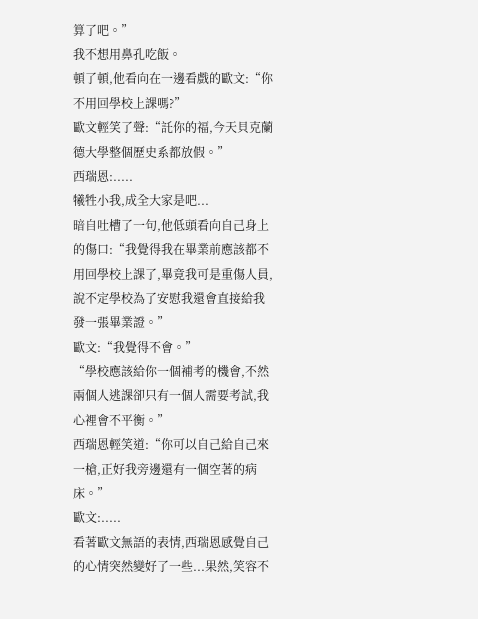算了吧。”
我不想用鼻孔吃飯。
頓了頓,他看向在一邊看戲的歐文:“你不用回學校上課嗎?”
歐文輕笑了聲:“託你的福,今天貝克蘭德大學整個歷史系都放假。”
西瑞恩:.....
犧牲小我,成全大家是吧...
暗自吐槽了一句,他低頭看向自己身上的傷口:“我覺得我在畢業前應該都不用回學校上課了,畢竟我可是重傷人員,說不定學校為了安慰我還會直接給我發一張畢業證。”
歐文:“我覺得不會。”
“學校應該給你一個補考的機會,不然兩個人逃課卻只有一個人需要考試,我心裡會不平衡。”
西瑞恩輕笑道:“你可以自己給自己來一槍,正好我旁邊還有一個空著的病床。”
歐文:.....
看著歐文無語的表情,西瑞恩感覺自己的心情突然變好了一些...果然,笑容不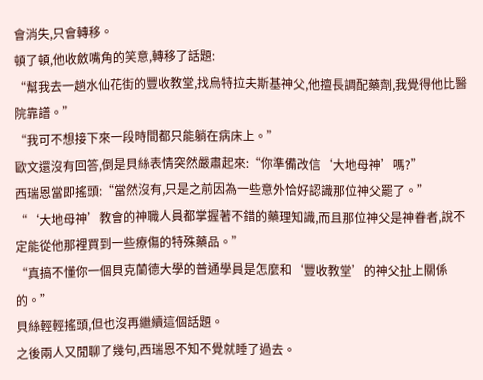會消失,只會轉移。
頓了頓,他收斂嘴角的笑意,轉移了話題:
“幫我去一趟水仙花街的豐收教堂,找烏特拉夫斯基神父,他擅長調配藥劑,我覺得他比醫院靠譜。”
“我可不想接下來一段時間都只能躺在病床上。”
歐文還沒有回答,倒是貝絲表情突然嚴肅起來:“你準備改信‘大地母神’嗎?”
西瑞恩當即搖頭:“當然沒有,只是之前因為一些意外恰好認識那位神父罷了。”
“‘大地母神’教會的神職人員都掌握著不錯的藥理知識,而且那位神父是神眷者,說不定能從他那裡買到一些療傷的特殊藥品。”
“真搞不懂你一個貝克蘭德大學的普通學員是怎麼和‘豐收教堂’的神父扯上關係的。”
貝絲輕輕搖頭,但也沒再繼續這個話題。
之後兩人又閒聊了幾句,西瑞恩不知不覺就睡了過去。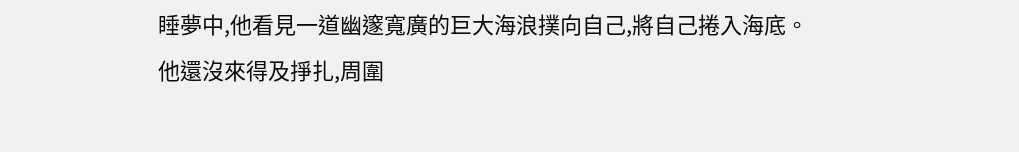睡夢中,他看見一道幽邃寬廣的巨大海浪撲向自己,將自己捲入海底。
他還沒來得及掙扎,周圍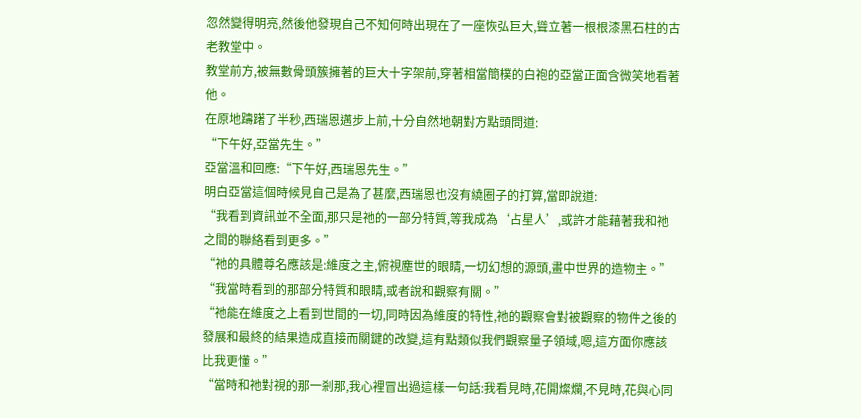忽然變得明亮,然後他發現自己不知何時出現在了一座恢弘巨大,聳立著一根根漆黑石柱的古老教堂中。
教堂前方,被無數骨頭簇擁著的巨大十字架前,穿著相當簡樸的白袍的亞當正面含微笑地看著他。
在原地躊躇了半秒,西瑞恩邁步上前,十分自然地朝對方點頭問道:
“下午好,亞當先生。”
亞當溫和回應:“下午好,西瑞恩先生。”
明白亞當這個時候見自己是為了甚麼,西瑞恩也沒有繞圈子的打算,當即說道:
“我看到資訊並不全面,那只是祂的一部分特質,等我成為‘占星人’,或許才能藉著我和祂之間的聯絡看到更多。”
“祂的具體尊名應該是:維度之主,俯視塵世的眼睛,一切幻想的源頭,畫中世界的造物主。”
“我當時看到的那部分特質和眼睛,或者說和觀察有關。”
“祂能在維度之上看到世間的一切,同時因為維度的特性,祂的觀察會對被觀察的物件之後的發展和最終的結果造成直接而關鍵的改變,這有點類似我們觀察量子領域,嗯,這方面你應該比我更懂。”
“當時和祂對視的那一剎那,我心裡冒出過這樣一句話:我看見時,花開燦爛,不見時,花與心同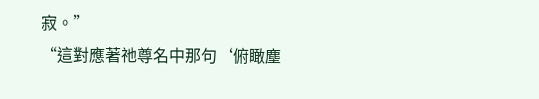寂。”
“這對應著祂尊名中那句‘俯瞰塵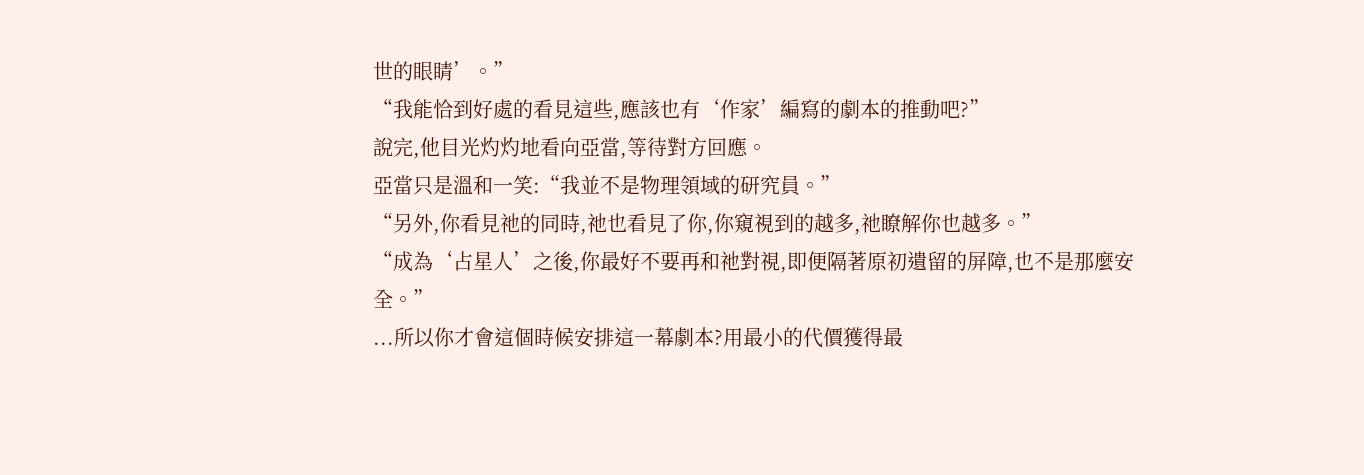世的眼睛’。”
“我能恰到好處的看見這些,應該也有‘作家’編寫的劇本的推動吧?”
說完,他目光灼灼地看向亞當,等待對方回應。
亞當只是溫和一笑:“我並不是物理領域的研究員。”
“另外,你看見祂的同時,祂也看見了你,你窺視到的越多,祂瞭解你也越多。”
“成為‘占星人’之後,你最好不要再和祂對視,即便隔著原初遺留的屏障,也不是那麼安全。”
...所以你才會這個時候安排這一幕劇本?用最小的代價獲得最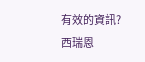有效的資訊?
西瑞恩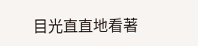目光直直地看著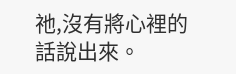祂,沒有將心裡的話說出來。